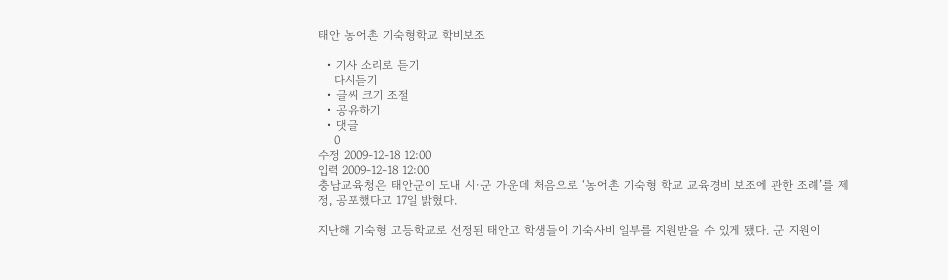태안 농어촌 기숙형학교 학비보조

  • 기사 소리로 듣기
    다시듣기
  • 글씨 크기 조절
  • 공유하기
  • 댓글
    0
수정 2009-12-18 12:00
입력 2009-12-18 12:00
충남교육청은 태안군이 도내 시·군 가운데 처음으로 ‘농어촌 기숙형 학교 교육경비 보조에 관한 조례’를 제정, 공포했다고 17일 밝혔다.

지난해 기숙형 고등학교로 선정된 태안고 학생들이 기숙사비 일부를 지원받을 수 있게 됐다. 군 지원이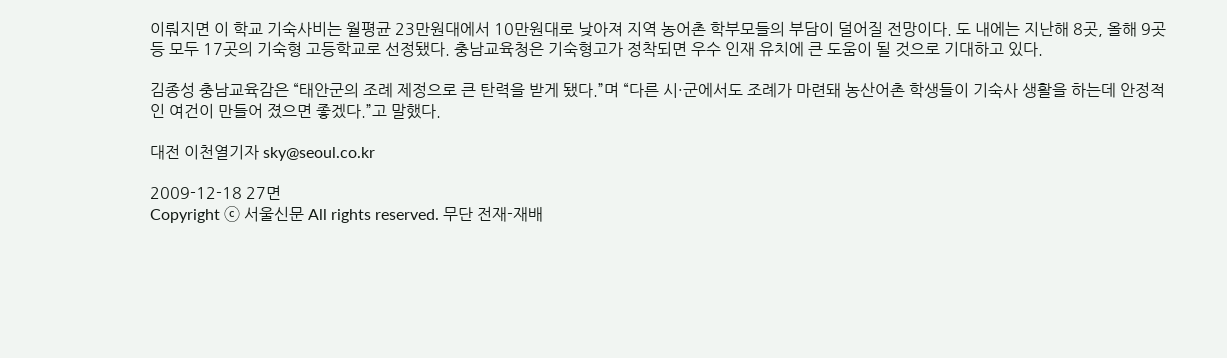이뤄지면 이 학교 기숙사비는 월평균 23만원대에서 10만원대로 낮아져 지역 농어촌 학부모들의 부담이 덜어질 전망이다. 도 내에는 지난해 8곳, 올해 9곳 등 모두 17곳의 기숙형 고등학교로 선정됐다. 충남교육청은 기숙형고가 정착되면 우수 인재 유치에 큰 도움이 될 것으로 기대하고 있다.

김종성 충남교육감은 “태안군의 조례 제정으로 큰 탄력을 받게 됐다.”며 “다른 시·군에서도 조례가 마련돼 농산어촌 학생들이 기숙사 생활을 하는데 안정적인 여건이 만들어 졌으면 좋겠다.”고 말했다.

대전 이천열기자 sky@seoul.co.kr

2009-12-18 27면
Copyright ⓒ 서울신문 All rights reserved. 무단 전재-재배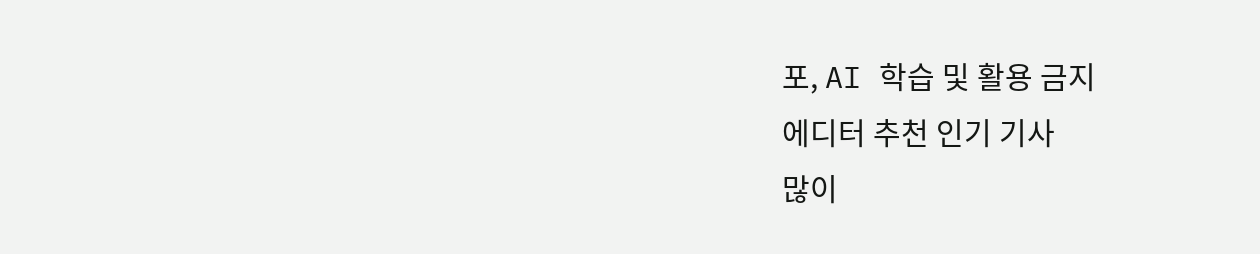포, AI 학습 및 활용 금지
에디터 추천 인기 기사
많이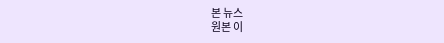본 뉴스
원본 이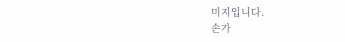미지입니다.
손가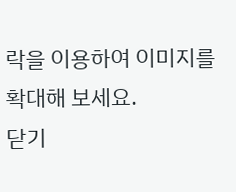락을 이용하여 이미지를 확대해 보세요.
닫기